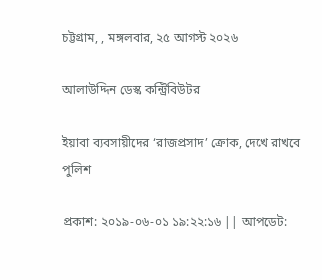চট্টগ্রাম, , মঙ্গলবার, ২৫ আগস্ট ২০২৬

আলাউদ্দিন ডেস্ক কন্ট্রিবিউটর

ইয়াবা ব্যবসায়ীদের ‘রাজপ্রসাদ’ ক্রোক, দেখে রাখবে পুলিশ

প্রকাশ: ২০১৯-০৬-০১ ১৯:২২:১৬ || আপডেট: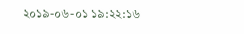২০১৯-০৬-০১ ১৯:২২:১৬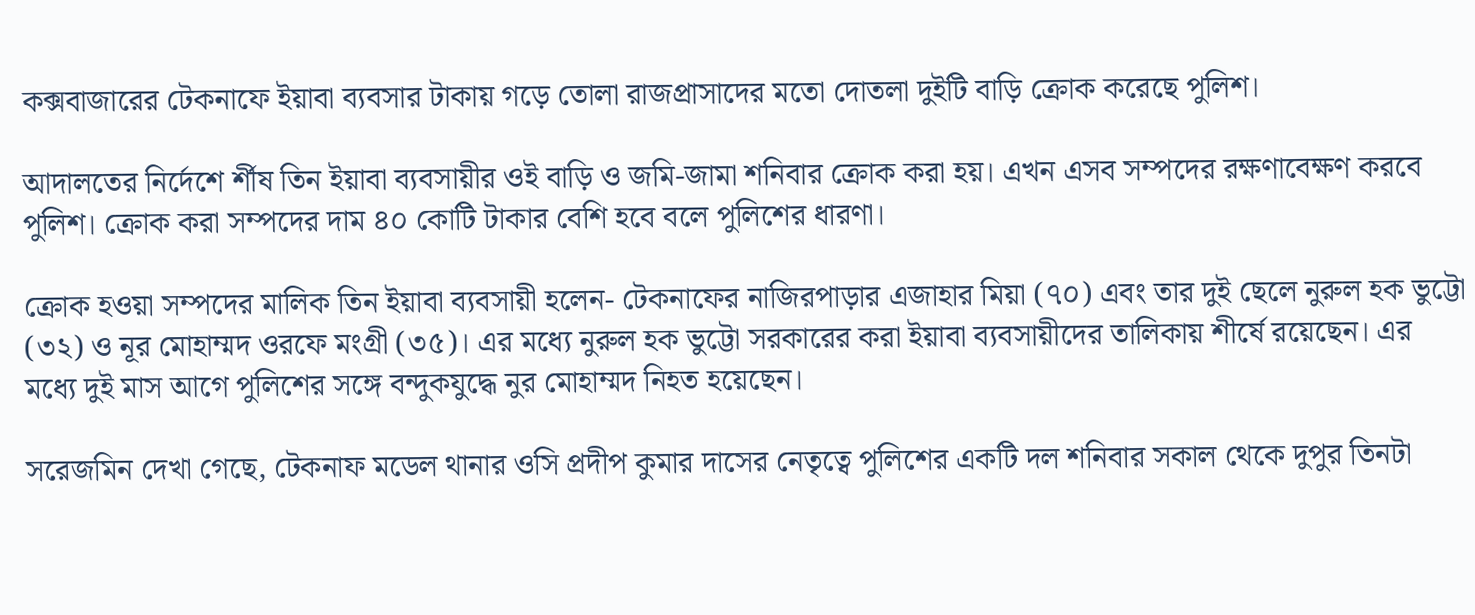কক্সবাজারের টেকনাফে ইয়াবা ব্যবসার টাকায় গড়ে তোলা রাজপ্রাসাদের মতো দোতলা দুইটি বাড়ি ক্রোক করেছে পুলিশ।

আদালতের নির্দেশে র্শীষ তিন ইয়াবা ব্যবসায়ীর ওই বাড়ি ও জমি-জামা শনিবার ক্রোক করা হয়। এখন এসব সম্পদের রক্ষণাবেক্ষণ করবে পুলিশ। ক্রোক করা সম্পদের দাম ৪০ কোটি টাকার বেশি হবে বলে পুলিশের ধারণা।

ক্রোক হওয়া সম্পদের মালিক তিন ইয়াবা ব্যবসায়ী হলেন- টেকনাফের নাজিরপাড়ার এজাহার মিয়া (৭০) এবং তার দুই ছেলে নুরুল হক ভুট্টো (৩২) ও নূর মোহাম্মদ ওরফে মংগ্রী (৩৫)। এর মধ্যে নুরুল হক ভুট্টো সরকারের করা ইয়াবা ব্যবসায়ীদের তালিকায় শীর্ষে রয়েছেন। এর মধ্যে দুই মাস আগে পুলিশের সঙ্গে বন্দুকযুদ্ধে নুর মোহাম্মদ নিহত হয়েছেন।

সরেজমিন দেখা গেছে, টেকনাফ মডেল থানার ওসি প্রদীপ কুমার দাসের নেতৃত্বে পুলিশের একটি দল শনিবার সকাল থেকে দুপুর তিনটা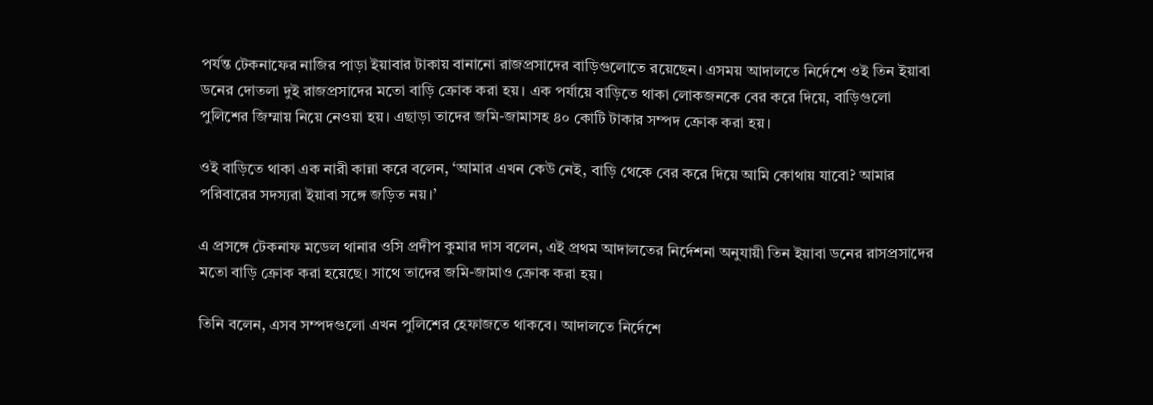পর্যন্ত টেকনাফের নাজির পাড়া ইয়াবার টাকায় বানানো রাজপ্রসাদের বাড়িগুলোতে রয়েছেন। এসময় আদালতে নির্দেশে ওই তিন ইয়াবা ডনের দোতলা দুই রাজপ্রসাদের মতো বাড়ি ক্রোক করা হয়। এক পর্যায়ে বাড়িতে থাকা লোকজনকে বের করে দিয়ে, বাড়িগুলো পুলিশের জিম্মায় নিয়ে নেওয়া হয়। এছাড়া তাদের জমি-জামাসহ ৪০ কোটি টাকার সম্পদ ক্রোক করা হয়।

ওই বাড়িতে থাকা এক নারী কান্না করে বলেন, ‘আমার এখন কেউ নেই, বাড়ি থেকে বের করে দিয়ে আমি কোথায় যাবো? আমার পরিবারের সদস্যরা ইয়াবা সঙ্গে জড়িত নয়।’

এ প্রসঙ্গে টেকনাফ মডেল থানার ওসি প্রদীপ কুমার দাস বলেন, এই প্রথম আদালতের নির্দেশনা অনুযায়ী তিন ইয়াবা ডনের রাসপ্রসাদের মতো বাড়ি ক্রোক করা হয়েছে। সাথে তাদের জমি-জামাও ক্রোক করা হয়।

তিনি বলেন, এসব সম্পদগুলো এখন পুলিশের হেফাজতে থাকবে। আদালতে নির্দেশে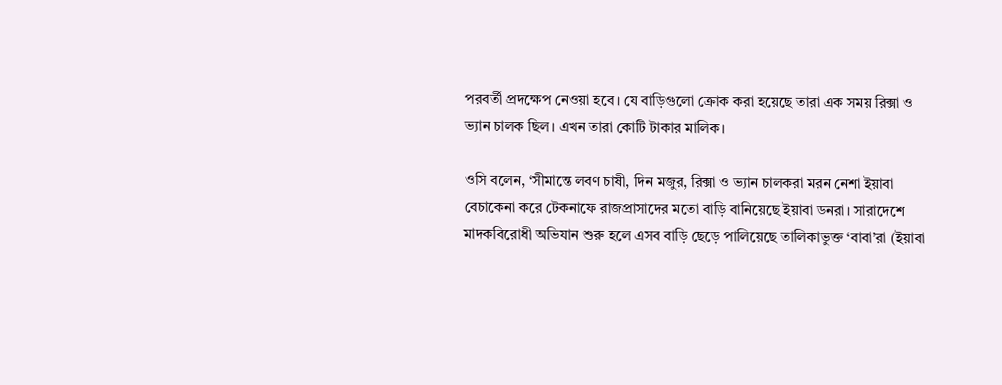পরবর্তী প্রদক্ষেপ নেওয়া হবে। যে বাড়িগুলো ক্রোক করা হয়েছে তারা এক সময় রিক্সা ও ভ্যান চালক ছিল। এখন তারা কোটি টাকার মালিক।

ওসি বলেন, ‘সীমান্তে লবণ চাষী, দিন মজুর, রিক্সা ও ভ্যান চালকরা মরন নেশা ইয়াবা বেচাকেনা করে টেকনাফে রাজপ্রাসাদের মতো বাড়ি বানিয়েছে ইয়াবা ডনরা। সারাদেশে মাদকবিরোধী অভিযান শুরু হলে এসব বাড়ি ছেড়ে পালিয়েছে তালিকাভুক্ত ‘বাবা’রা (ইয়াবা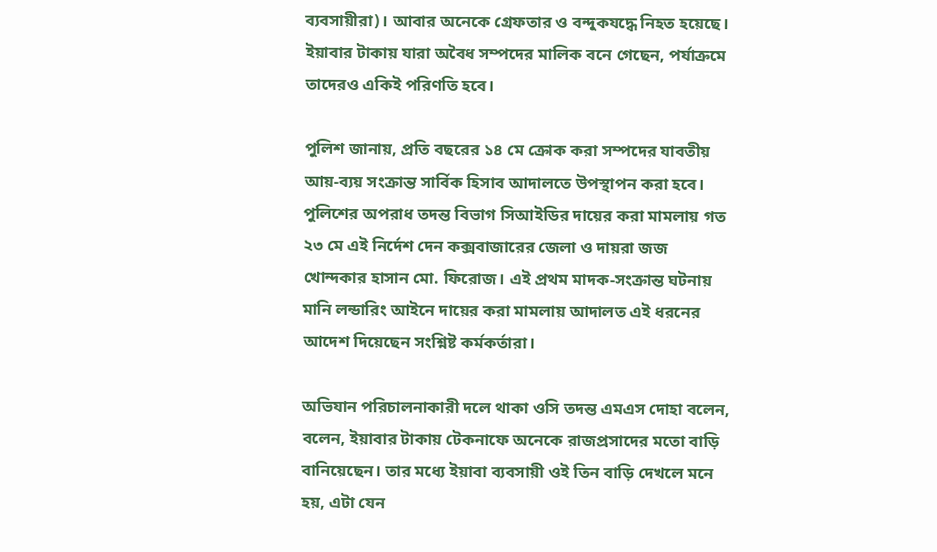ব্যবসায়ীরা)। আবার অনেকে গ্রেফতার ও বন্দুকযদ্ধে নিহত হয়েছে। ইয়াবার টাকায় যারা অবৈধ সম্পদের মালিক বনে গেছেন, পর্যাক্রমে তাদেরও একিই পরিণতি হবে।

পুলিশ জানায়, প্রতি বছরের ১৪ মে ক্রোক করা সম্পদের যাবতীয় আয়-ব্যয় সংক্রান্ত সার্বিক হিসাব আদালতে উপস্থাপন করা হবে। পুলিশের অপরাধ তদন্ত বিভাগ সিআইডির দায়ের করা মামলায় গত ২৩ মে এই নির্দেশ দেন কক্সবাজারের জেলা ও দায়রা জজ খোন্দকার হাসান মো. ফিরোজ। এই প্রথম মাদক-সংক্রান্ত ঘটনায় মানি লন্ডারিং আইনে দায়ের করা মামলায় আদালত এই ধরনের আদেশ দিয়েছেন সংশ্নিষ্ট কর্মকর্তারা।

অভিযান পরিচালনাকারী দলে থাকা ওসি তদন্ত এমএস দোহা বলেন, বলেন, ইয়াবার টাকায় টেকনাফে অনেকে রাজপ্রসাদের মতো বাড়ি বানিয়েছেন। তার মধ্যে ইয়াবা ব্যবসায়ী ওই তিন বাড়ি দেখলে মনে হয়, এটা যেন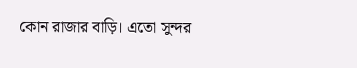কোন রাজার বাড়ি। এতো সুন্দর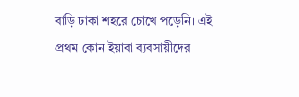বাড়ি ঢাকা শহরে চোখে পড়েনি। এই প্রথম কোন ইয়াবা ব্যবসায়ীদের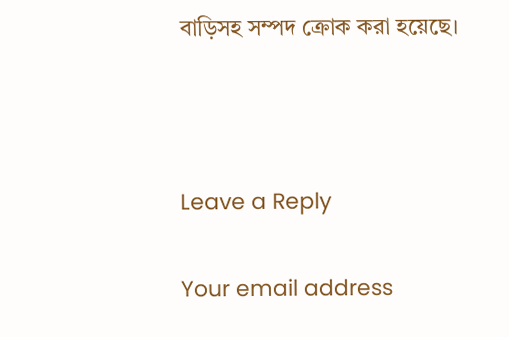বাড়িসহ সম্পদ ক্রোক করা হয়েছে।



Leave a Reply

Your email address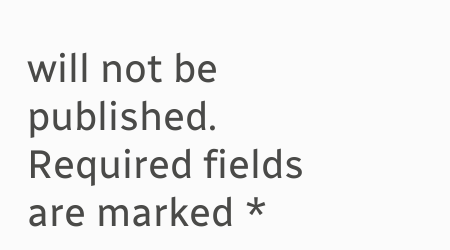will not be published. Required fields are marked *